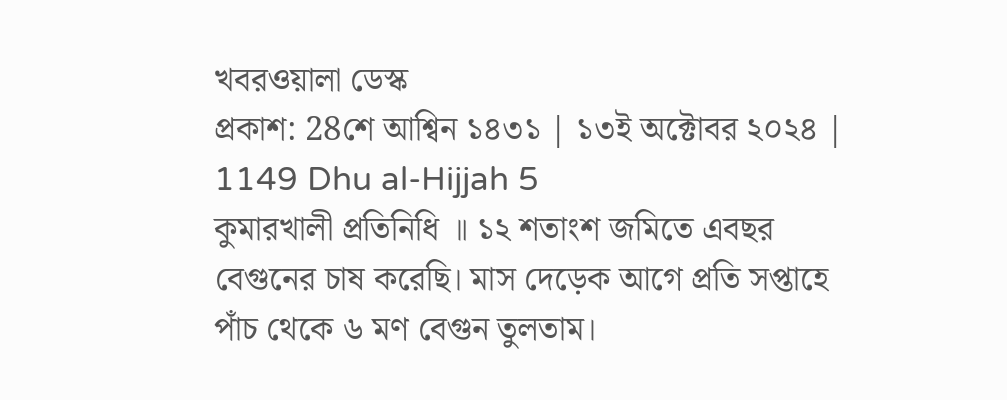খবরওয়ালা ডেস্ক
প্রকাশ: 28শে আশ্বিন ১৪৩১ | ১৩ই অক্টোবর ২০২৪ | 1149 Dhu al-Hijjah 5
কুমারখালী প্রতিনিধি ॥ ১২ শতাংশ জমিতে এবছর বেগুনের চাষ করেছি। মাস দেড়েক আগে প্রতি সপ্তাহে পাঁচ থেকে ৬ মণ বেগুন তুলতাম।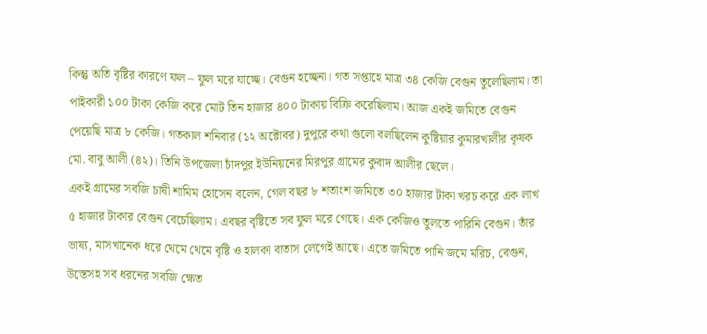কিন্তু অতি বৃষ্টির কারণে ফল – ফুল মরে যাচ্ছে। বেগুন হচ্ছেনা। গত সপ্তাহে মাত্র ৩৪ কেজি বেগুন তুলেছিলাম। তা পাইকারী ১০০ টাকা কেজি করে মোট তিন হাজার ৪০০ টাকায় বিক্রি করেছিলাম। আজ একই জমিতে বেগুন পেয়েছি মাত্র ৮ কেজি। গতকাল শনিবার (১২ অক্টোবর) দুপুরে কথা গুলো বলছিলেন কুষ্টিয়ার কুমারখালীর কৃষক মো. বাবু আলী (৪২)। তিনি উপজেলা চাঁদপুর ইউনিয়নের মিরপুর গ্রামের কুবাদ আলীর ছেলে।
একই গ্রামের সবজি চাষী শামিম হোসেন বলেন, গেল বছর ৮ শতাংশ জমিতে ৩০ হাজার টাকা খরচ করে এক লাখ ৫ হাজার টাকার বেগুন বেচেছিলাম। এবছর বৃষ্টিতে সব ফুল মরে গেছে। এক কেজিও তুলতে পারিনি বেগুন। তাঁর ভাষ্য, মাসখানেক ধরে থেমে থেমে বৃষ্টি ও হালকা বাতাস লেগেই আছে। এতে জমিতে পানি জমে মরিচ, বেগুন, উস্তেসহ সব ধরনের সবজি ক্ষেত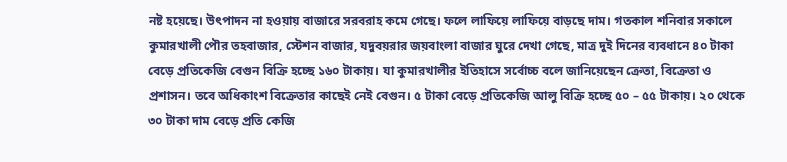নষ্ট হয়েছে। উৎপাদন না হওয়ায় বাজারে সরবরাহ কমে গেছে। ফলে লাফিয়ে লাফিয়ে বাড়ছে দাম। গতকাল শনিবার সকালে কুমারখালী পৌর তহবাজার, স্টেশন বাজার, যদুবয়রার জয়বাংলা বাজার ঘুরে দেখা গেছে, মাত্র দুই দিনের ব্যবধানে ৪০ টাকা বেড়ে প্রতিকেজি বেগুন বিক্রি হচ্ছে ১৬০ টাকায়। যা কুমারখালীর ইতিহাসে সর্বোচ্চ বলে জানিয়েছেন ক্রেতা, বিক্রেতা ও প্রশাসন। তবে অধিকাংশ বিক্রেতার কাছেই নেই বেগুন। ৫ টাকা বেড়ে প্রতিকেজি আলু বিক্রি হচ্ছে ৫০ – ৫৫ টাকায়। ২০ থেকে ৩০ টাকা দাম বেড়ে প্রতি কেজি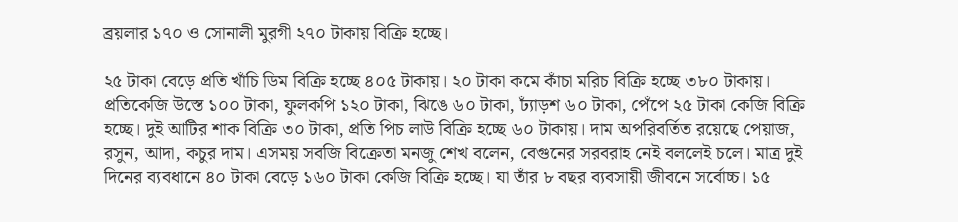ব্রয়লার ১৭০ ও সোনালী মুরগী ২৭০ টাকায় বিক্রি হচ্ছে।

২৫ টাকা বেড়ে প্রতি খাঁচি ডিম বিক্রি হচ্ছে ৪০৫ টাকায়। ২০ টাকা কমে কাঁচা মরিচ বিক্রি হচ্ছে ৩৮০ টাকায়। প্রতিকেজি উস্তে ১০০ টাকা, ফুলকপি ১২০ টাকা, ঝিঙে ৬০ টাকা, ঢ্যাঁড়শ ৬০ টাকা, পেঁপে ২৫ টাকা কেজি বিক্রি হচ্ছে। দুই আটির শাক বিক্রি ৩০ টাকা, প্রতি পিচ লাউ বিক্রি হচ্ছে ৬০ টাকায়। দাম অপরিবর্তিত রয়েছে পেয়াজ, রসুন, আদা, কচুর দাম। এসময় সবজি বিক্রেতা মনজু শেখ বলেন, বেগুনের সরবরাহ নেই বললেই চলে। মাত্র দুই দিনের ব্যবধানে ৪০ টাকা বেড়ে ১৬০ টাকা কেজি বিক্রি হচ্ছে। যা তাঁর ৮ বছর ব্যবসায়ী জীবনে সর্বোচ্চ। ১৫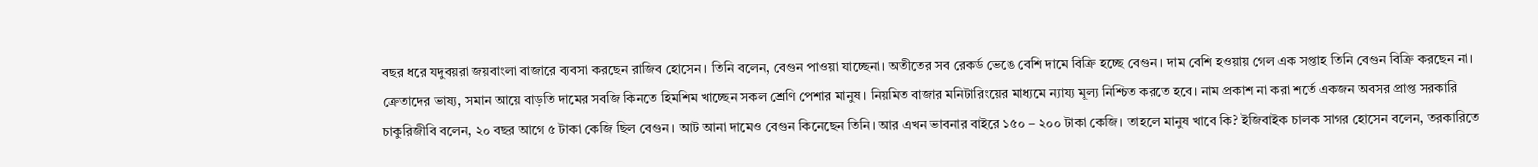বছর ধরে যদুবয়রা জয়বাংলা বাজারে ব্যবসা করছেন রাজিব হোসেন। তিনি বলেন, বেগুন পাওয়া যাচ্ছেনা। অতীতের সব রেকর্ড ভেঙে বেশি দামে বিক্রি হচ্ছে বেগুন। দাম বেশি হওয়ায় গেল এক সপ্তাহ তিনি বেগুন বিক্রি করছেন না।
ক্রেতাদের ভাষ্য, সমান আয়ে বাড়তি দামের সবজি কিনতে হিমশিম খাচ্ছেন সকল শ্রেণি পেশার মানুষ। নিয়মিত বাজার মনিটারিংয়ের মাধ্যমে ন্যায্য মূল্য নিশ্চিত করতে হবে। নাম প্রকাশ না করা শর্তে একজন অবসর প্রাপ্ত সরকারি চাকুরিজীবি বলেন, ২০ বছর আগে ৫ টাকা কেজি ছিল বেগুন। আট আনা দামেও বেগুন কিনেছেন তিনি। আর এখন ভাবনার বাইরে ১৫০ – ২০০ টাকা কেজি। তাহলে মানুষ খাবে কি? ইজিবাইক চালক সাগর হোসেন বলেন, তরকারিতে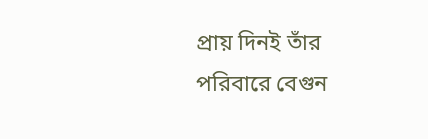প্রায় দিনই তাঁর পরিবারে বেগুন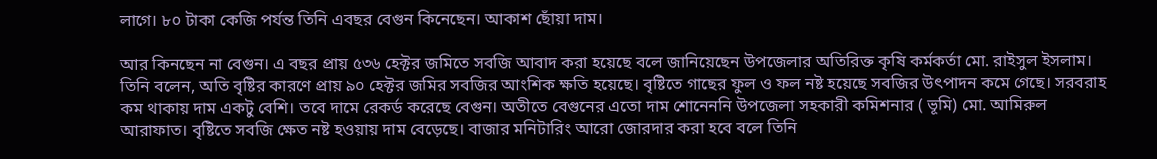লাগে। ৮০ টাকা কেজি পর্যন্ত তিনি এবছর বেগুন কিনেছেন। আকাশ ছোঁয়া দাম।

আর কিনছেন না বেগুন। এ বছর প্রায় ৫৩৬ হেক্টর জমিতে সবজি আবাদ করা হয়েছে বলে জানিয়েছেন উপজেলার অতিরিক্ত কৃষি কর্মকর্তা মো. রাইসুল ইসলাম। তিনি বলেন, অতি বৃষ্টির কারণে প্রায় ৯০ হেক্টর জমির সবজির আংশিক ক্ষতি হয়েছে। বৃষ্টিতে গাছের ফুল ও ফল নষ্ট হয়েছে সবজির উৎপাদন কমে গেছে। সরবরাহ কম থাকায় দাম একটু বেশি। তবে দামে রেকর্ড করেছে বেগুন। অতীতে বেগুনের এতো দাম শোনেননি উপজেলা সহকারী কমিশনার ( ভূমি) মো. আমিরুল আরাফাত। বৃষ্টিতে সবজি ক্ষেত নষ্ট হওয়ায় দাম বেড়েছে। বাজার মনিটারিং আরো জোরদার করা হবে বলে তিনি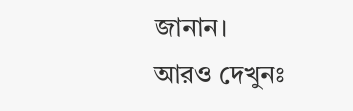জানান।
আরও দেখুনঃ